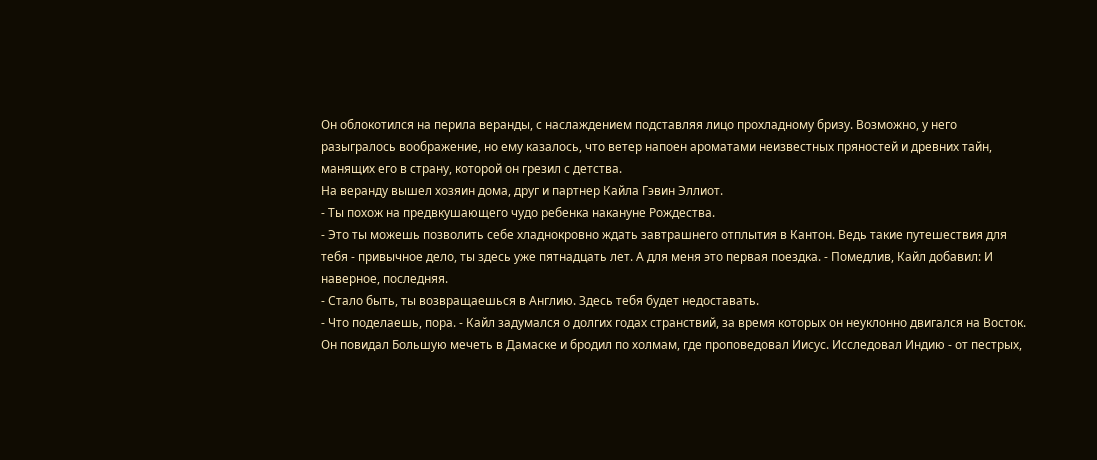Он облокотился на перила веранды, с наслаждением подставляя лицо прохладному бризу. Возможно, у него разыгралось воображение, но ему казалось, что ветер напоен ароматами неизвестных пряностей и древних тайн, манящих его в страну, которой он грезил с детства.
На веранду вышел хозяин дома, друг и партнер Кайла Гэвин Эллиот.
- Ты похож на предвкушающего чудо ребенка накануне Рождества.
- Это ты можешь позволить себе хладнокровно ждать завтрашнего отплытия в Кантон. Ведь такие путешествия для тебя - привычное дело, ты здесь уже пятнадцать лет. А для меня это первая поездка. - Помедлив, Кайл добавил: И наверное, последняя.
- Стало быть, ты возвращаешься в Англию. Здесь тебя будет недоставать.
- Что поделаешь, пора. - Кайл задумался о долгих годах странствий, за время которых он неуклонно двигался на Восток. Он повидал Большую мечеть в Дамаске и бродил по холмам, где проповедовал Иисус. Исследовал Индию - от пестрых,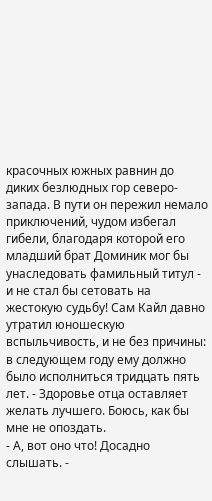красочных южных равнин до диких безлюдных гор северо-запада. В пути он пережил немало приключений, чудом избегал гибели, благодаря которой его младший брат Доминик мог бы унаследовать фамильный титул - и не стал бы сетовать на жестокую судьбу! Сам Кайл давно утратил юношескую вспыльчивость, и не без причины: в следующем году ему должно было исполниться тридцать пять лет. - Здоровье отца оставляет желать лучшего. Боюсь, как бы мне не опоздать.
- А, вот оно что! Досадно слышать. -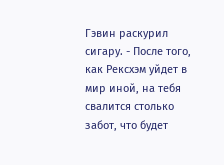Гэвин раскурил сигару. - После того, как Рексхэм уйдет в мир иной, на тебя свалится столько забот, что будет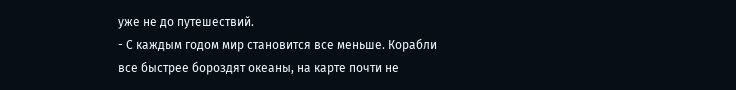уже не до путешествий.
- С каждым годом мир становится все меньше. Корабли все быстрее бороздят океаны, на карте почти не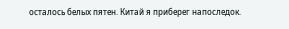осталось белых пятен. Китай я приберег напоследок.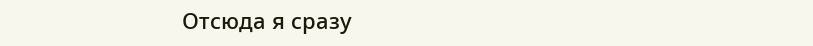Отсюда я сразу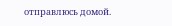отправлюсь домой.